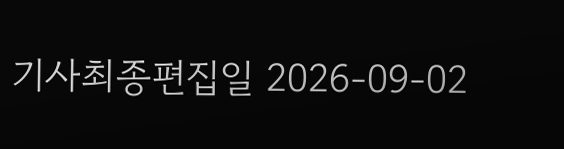기사최종편집일 2026-09-02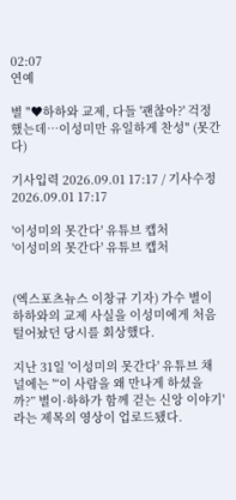02:07
연예

별 "♥하하와 교제, 다들 '괜찮아?' 걱정했는데…이성미만 유일하게 찬성" (못간다)

기사입력 2026.09.01 17:17 / 기사수정 2026.09.01 17:17

'이성미의 못간다' 유튜브 캡처
'이성미의 못간다' 유튜브 캡처


(엑스포츠뉴스 이창규 기자) 가수 별이 하하와의 교제 사실을 이성미에게 처음 털어놨던 당시를 회상했다.

지난 31일 '이성미의 못간다' 유튜브 채널에는 '“이 사람을 왜 만나게 하셨을까?” 별이·하하가 함께 걷는 신앙 이야기'라는 제목의 영상이 업로드됐다.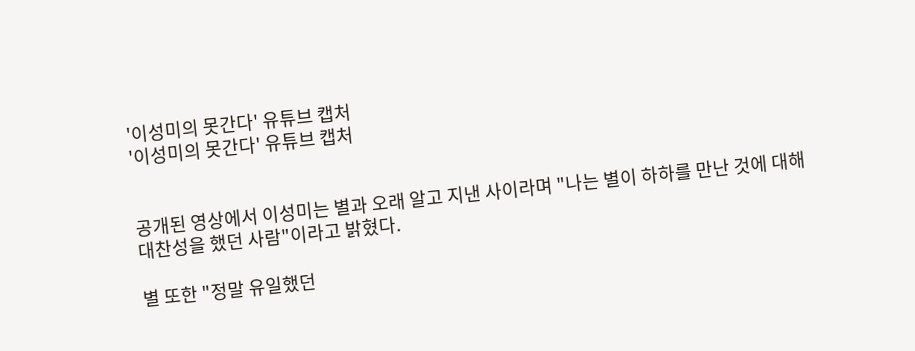'이성미의 못간다' 유튜브 캡처
'이성미의 못간다' 유튜브 캡처


공개된 영상에서 이성미는 별과 오래 알고 지낸 사이라며 "나는 별이 하하를 만난 것에 대해 대찬성을 했던 사람"이라고 밝혔다.

별 또한 "정말 유일했던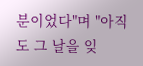분이었다"며 "아직도 그 날을 잊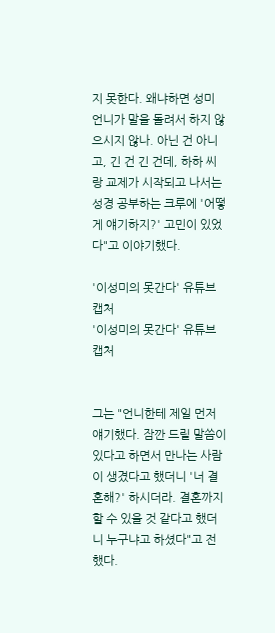지 못한다. 왜냐하면 성미 언니가 말을 돌려서 하지 않으시지 않나. 아닌 건 아니고, 긴 건 긴 건데, 하하 씨랑 교제가 시작되고 나서는 성경 공부하는 크루에 '어떻게 얘기하지?' 고민이 있었다"고 이야기했다.

'이성미의 못간다' 유튜브 캡처
'이성미의 못간다' 유튜브 캡처


그는 "언니한테 제일 먼저 얘기했다. 잠깐 드릴 말씀이 있다고 하면서 만나는 사람이 생겼다고 했더니 '너 결혼해?' 하시더라. 결혼까지 할 수 있을 것 같다고 했더니 누구냐고 하셨다"고 전했다.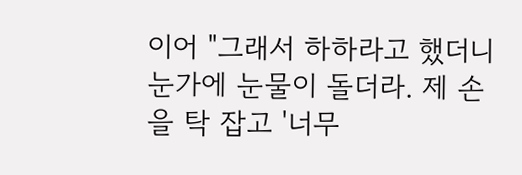이어 "그래서 하하라고 했더니 눈가에 눈물이 돌더라. 제 손을 탁 잡고 '너무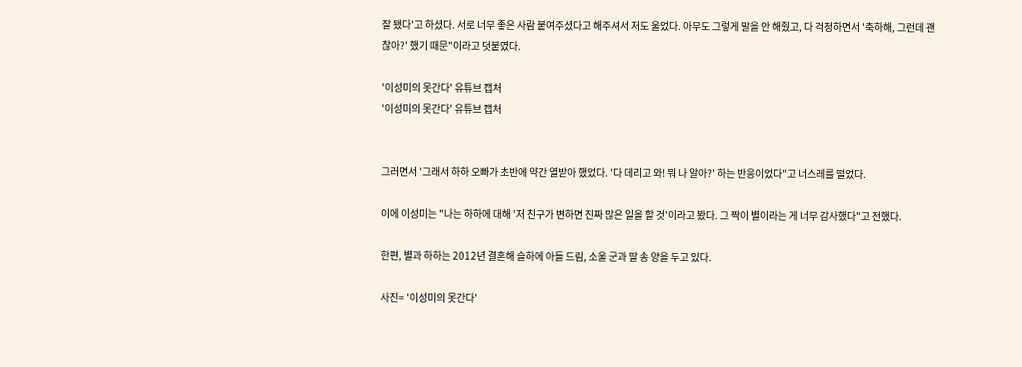잘 됐다'고 하셨다. 서로 너무 좋은 사람 붙여주셨다고 해주셔서 저도 울었다. 아무도 그렇게 말을 안 해줬고, 다 걱정하면서 '축하해, 그런데 괜찮아?' 했기 때문"이라고 덧붙였다.

'이성미의 못간다' 유튜브 캡처
'이성미의 못간다' 유튜브 캡처


그러면서 '그래서 하하 오빠가 초반에 약간 열받아 했었다. '다 데리고 와! 뭐 나 알아?' 하는 반응이었다"고 너스레를 떨었다.

이에 이성미는 "나는 하하에 대해 '저 친구가 변하면 진짜 많은 일을 할 것'이라고 봤다. 그 짝이 별이라는 게 너무 감사했다"고 전했다.

한편, 별과 하하는 2012년 결혼해 슬하에 아들 드림, 소울 군과 딸 송 양을 두고 있다.

사진= '이성미의 못간다'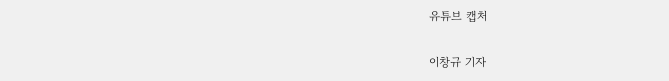유튜브 캡처

이창규 기자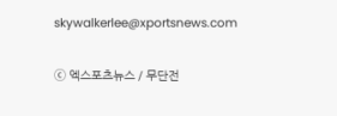skywalkerlee@xportsnews.com

ⓒ 엑스포츠뉴스 / 무단전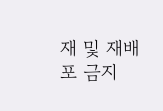재 및 재배포 금지